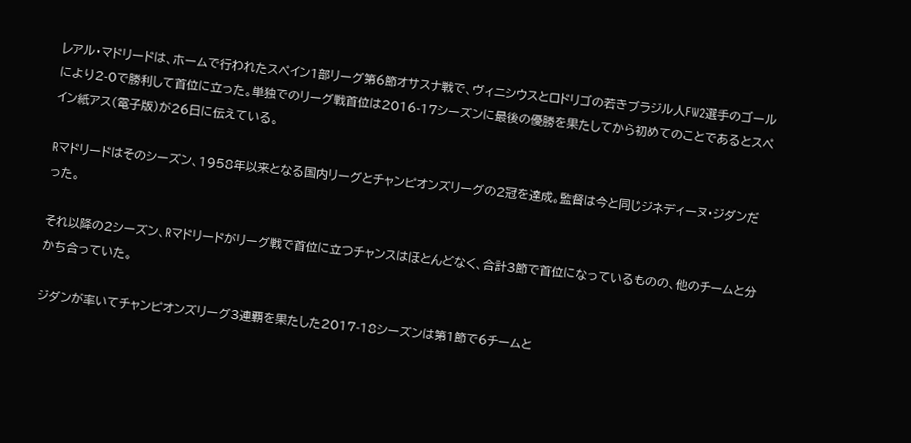レアル・マドリードは、ホームで行われたスペイン1部リーグ第6節オサスナ戦で、ヴィニシウスとロドリゴの若きブラジル人FW2選手のゴールにより2-0で勝利して首位に立った。単独でのリーグ戦首位は2016-17シーズンに最後の優勝を果たしてから初めてのことであるとスペイン紙アス(電子版)が26日に伝えている。

Rマドリードはそのシーズン、1958年以来となる国内リーグとチャンピオンズリーグの2冠を達成。監督は今と同じジネディーヌ・ジダンだった。

それ以降の2シーズン、Rマドリードがリーグ戦で首位に立つチャンスはほとんどなく、合計3節で首位になっているものの、他のチームと分かち合っていた。

ジダンが率いてチャンピオンズリーグ3連覇を果たした2017-18シーズンは第1節で6チームと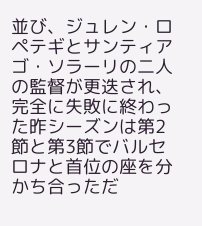並び、ジュレン・ロペテギとサンティアゴ・ソラーリの二人の監督が更迭され、完全に失敗に終わった昨シーズンは第2節と第3節でバルセロナと首位の座を分かち合っただ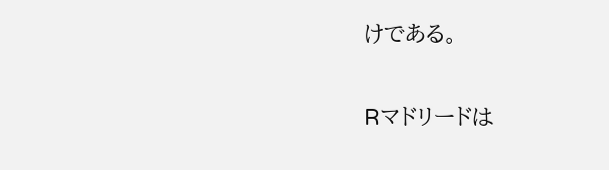けである。

Rマドリードは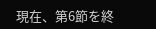現在、第6節を終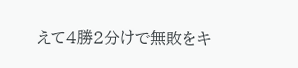えて4勝2分けで無敗をキ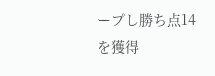ープし勝ち点14を獲得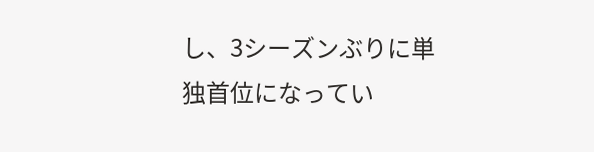し、3シーズンぶりに単独首位になってい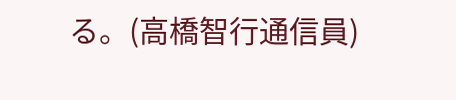る。(高橋智行通信員)